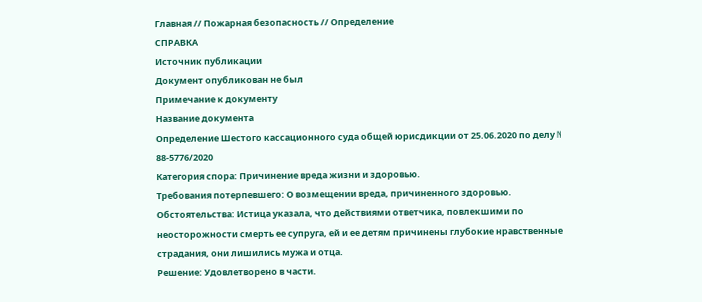Главная // Пожарная безопасность // Определение
СПРАВКА
Источник публикации
Документ опубликован не был
Примечание к документу
Название документа
Определение Шестого кассационного суда общей юрисдикции от 25.06.2020 по делу N 88-5776/2020
Категория спора: Причинение вреда жизни и здоровью.
Требования потерпевшего: О возмещении вреда, причиненного здоровью.
Обстоятельства: Истица указала, что действиями ответчика, повлекшими по неосторожности смерть ее супруга, ей и ее детям причинены глубокие нравственные страдания, они лишились мужа и отца.
Решение: Удовлетворено в части.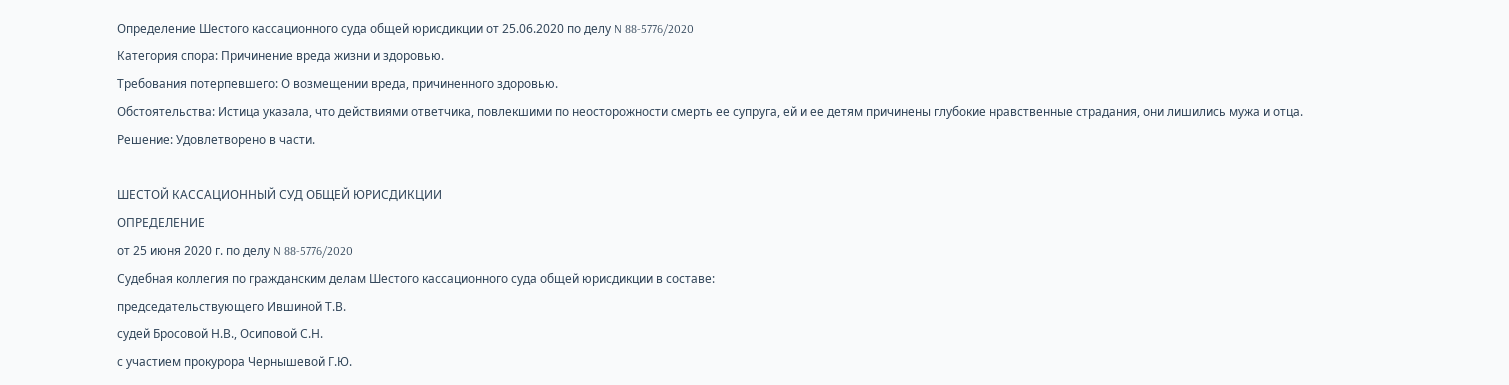Определение Шестого кассационного суда общей юрисдикции от 25.06.2020 по делу N 88-5776/2020
Категория спора: Причинение вреда жизни и здоровью.
Требования потерпевшего: О возмещении вреда, причиненного здоровью.
Обстоятельства: Истица указала, что действиями ответчика, повлекшими по неосторожности смерть ее супруга, ей и ее детям причинены глубокие нравственные страдания, они лишились мужа и отца.
Решение: Удовлетворено в части.

ШЕСТОЙ КАССАЦИОННЫЙ СУД ОБЩЕЙ ЮРИСДИКЦИИ
ОПРЕДЕЛЕНИЕ
от 25 июня 2020 г. по делу N 88-5776/2020
Судебная коллегия по гражданским делам Шестого кассационного суда общей юрисдикции в составе:
председательствующего Ившиной Т.В.
судей Бросовой Н.В., Осиповой С.Н.
с участием прокурора Чернышевой Г.Ю.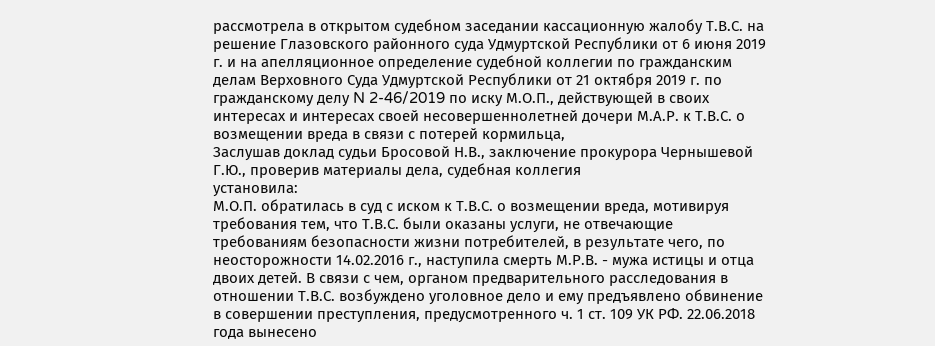рассмотрела в открытом судебном заседании кассационную жалобу Т.В.С. на решение Глазовского районного суда Удмуртской Республики от 6 июня 2019 г. и на апелляционное определение судебной коллегии по гражданским делам Верховного Суда Удмуртской Республики от 21 октября 2019 г. по гражданскому делу N 2-46/2019 по иску М.О.П., действующей в своих интересах и интересах своей несовершеннолетней дочери М.А.Р. к Т.В.С. о возмещении вреда в связи с потерей кормильца,
Заслушав доклад судьи Бросовой Н.В., заключение прокурора Чернышевой Г.Ю., проверив материалы дела, судебная коллегия
установила:
М.О.П. обратилась в суд с иском к Т.В.С. о возмещении вреда, мотивируя требования тем, что Т.В.С. были оказаны услуги, не отвечающие требованиям безопасности жизни потребителей, в результате чего, по неосторожности 14.02.2016 г., наступила смерть М.Р.В. - мужа истицы и отца двоих детей. В связи с чем, органом предварительного расследования в отношении Т.В.С. возбуждено уголовное дело и ему предъявлено обвинение в совершении преступления, предусмотренного ч. 1 ст. 109 УК РФ. 22.06.2018 года вынесено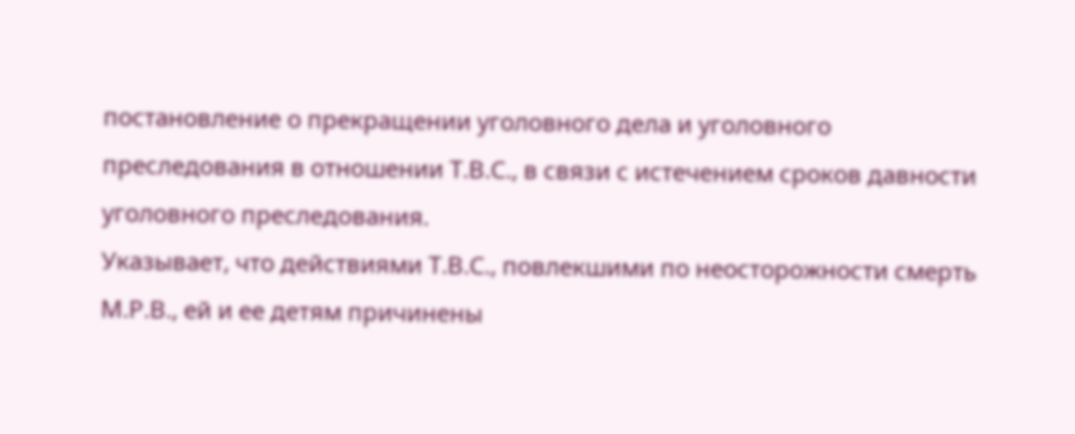постановление о прекращении уголовного дела и уголовного преследования в отношении Т.В.С., в связи с истечением сроков давности уголовного преследования.
Указывает, что действиями Т.В.С., повлекшими по неосторожности смерть М.Р.В., ей и ее детям причинены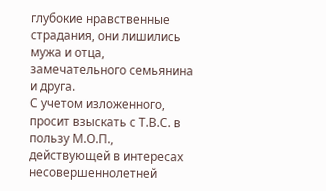глубокие нравственные страдания, они лишились мужа и отца, замечательного семьянина и друга.
С учетом изложенного, просит взыскать с Т.В.С. в пользу М.О.П., действующей в интересах несовершеннолетней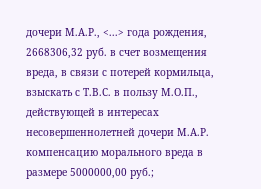дочери М.А.Р., <...> года рождения, 2668306,32 руб. в счет возмещения вреда, в связи с потерей кормильца, взыскать с Т.В.С. в пользу М.О.П., действующей в интересах несовершеннолетней дочери М.А.Р. компенсацию морального вреда в размере 5000000,00 руб.;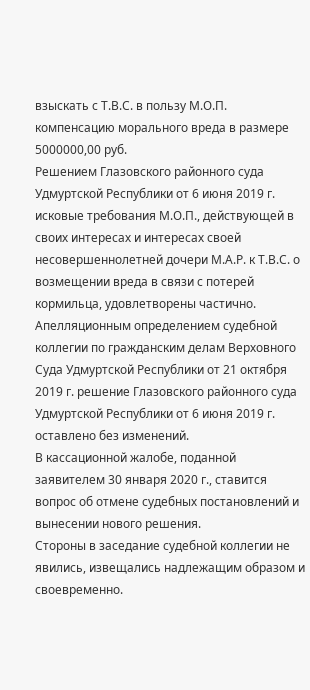взыскать с Т.В.С. в пользу М.О.П. компенсацию морального вреда в размере 5000000,00 руб.
Решением Глазовского районного суда Удмуртской Республики от 6 июня 2019 г. исковые требования М.О.П., действующей в своих интересах и интересах своей несовершеннолетней дочери М.А.Р. к Т.В.С. о возмещении вреда в связи с потерей кормильца, удовлетворены частично.
Апелляционным определением судебной коллегии по гражданским делам Верховного Суда Удмуртской Республики от 21 октября 2019 г. решение Глазовского районного суда Удмуртской Республики от 6 июня 2019 г. оставлено без изменений.
В кассационной жалобе, поданной заявителем 30 января 2020 г., ставится вопрос об отмене судебных постановлений и вынесении нового решения.
Стороны в заседание судебной коллегии не явились, извещались надлежащим образом и своевременно.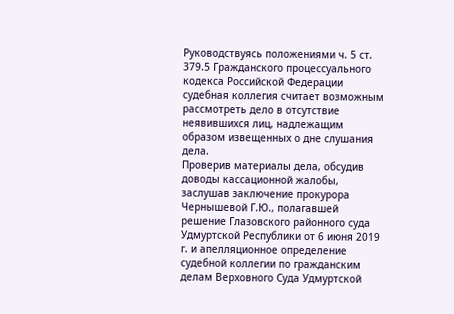Руководствуясь положениями ч. 5 ст. 379.5 Гражданского процессуального кодекса Российской Федерации судебная коллегия считает возможным рассмотреть дело в отсутствие неявившихся лиц, надлежащим образом извещенных о дне слушания дела.
Проверив материалы дела, обсудив доводы кассационной жалобы, заслушав заключение прокурора Чернышевой Г.Ю., полагавшей решение Глазовского районного суда Удмуртской Республики от 6 июня 2019 г. и апелляционное определение судебной коллегии по гражданским делам Верховного Суда Удмуртской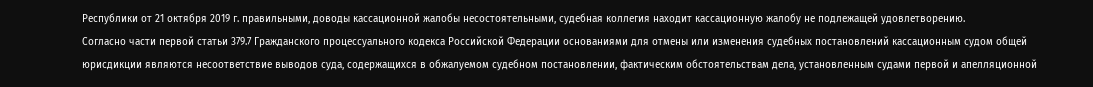Республики от 21 октября 2019 г. правильными, доводы кассационной жалобы несостоятельными, судебная коллегия находит кассационную жалобу не подлежащей удовлетворению.
Согласно части первой статьи 379.7 Гражданского процессуального кодекса Российской Федерации основаниями для отмены или изменения судебных постановлений кассационным судом общей юрисдикции являются несоответствие выводов суда, содержащихся в обжалуемом судебном постановлении, фактическим обстоятельствам дела, установленным судами первой и апелляционной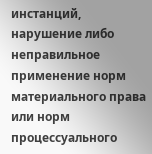инстанций, нарушение либо неправильное применение норм материального права или норм процессуального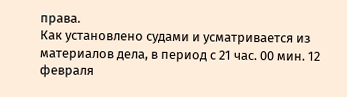права.
Как установлено судами и усматривается из материалов дела, в период с 21 час. 00 мин. 12 февраля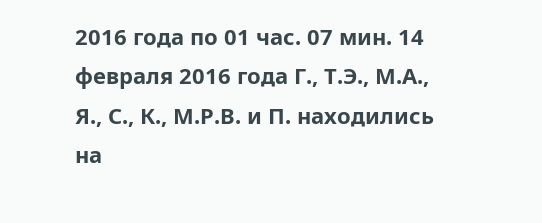2016 года по 01 час. 07 мин. 14 февраля 2016 года Г., Т.Э., М.А., Я., С., К., М.Р.В. и П. находились на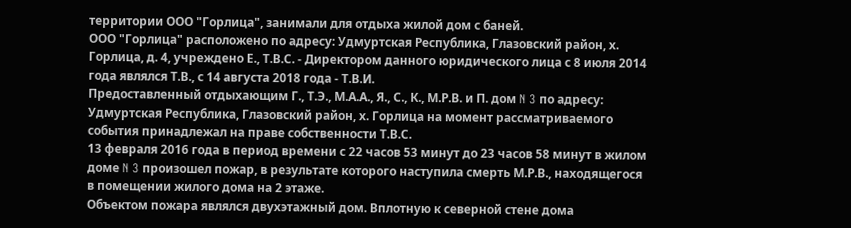территории ООО "Горлица", занимали для отдыха жилой дом с баней.
ООО "Горлица" расположено по адресу: Удмуртская Республика, Глазовский район, х. Горлица, д. 4, учреждено Е., Т.В.С. - Директором данного юридического лица с 8 июля 2014 года являлся Т.В., с 14 августа 2018 года - Т.В.И.
Предоставленный отдыхающим Г., Т.Э., М.А.А., Я., С., К., М.Р.В. и П. дом N 3 по адресу: Удмуртская Республика, Глазовский район, х. Горлица на момент рассматриваемого события принадлежал на праве собственности Т.В.С.
13 февраля 2016 года в период времени с 22 часов 53 минут до 23 часов 58 минут в жилом доме N 3 произошел пожар, в результате которого наступила смерть М.Р.В., находящегося в помещении жилого дома на 2 этаже.
Объектом пожара являлся двухэтажный дом. Вплотную к северной стене дома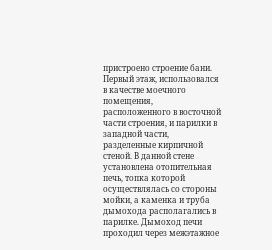пристроено строение бани. Первый этаж, использовался в качестве моечного помещения, расположенного в восточной части строения, и парилки в западной части, разделенные кирпичной стеной. В данной стене установлена отопительная печь, топка которой осуществлялась со стороны мойки, а каменка и труба дымохода располагались в парилке. Дымоход печи проходил через межэтажное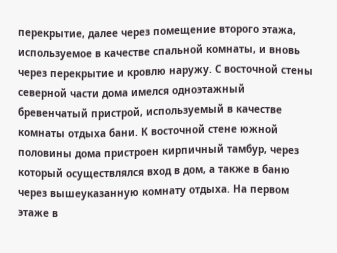перекрытие, далее через помещение второго этажа, используемое в качестве спальной комнаты, и вновь через перекрытие и кровлю наружу. С восточной стены северной части дома имелся одноэтажный бревенчатый пристрой, используемый в качестве комнаты отдыха бани. К восточной стене южной половины дома пристроен кирпичный тамбур, через который осуществлялся вход в дом, а также в баню через вышеуказанную комнату отдыха. На первом этаже в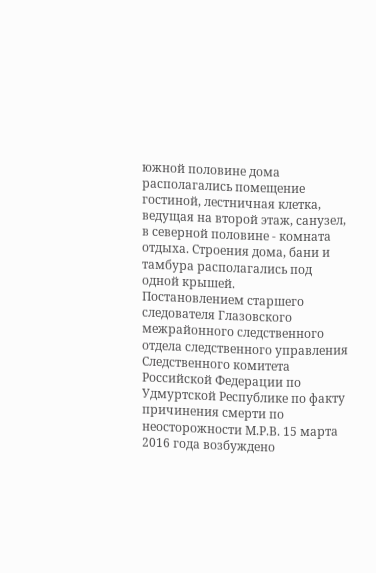южной половине дома располагались помещение гостиной, лестничная клетка, ведущая на второй этаж, санузел, в северной половине - комната отдыха. Строения дома, бани и тамбура располагались под одной крышей.
Постановлением старшего следователя Глазовского межрайонного следственного отдела следственного управления Следственного комитета Российской Федерации по Удмуртской Республике по факту причинения смерти по неосторожности М.Р.В. 15 марта 2016 года возбуждено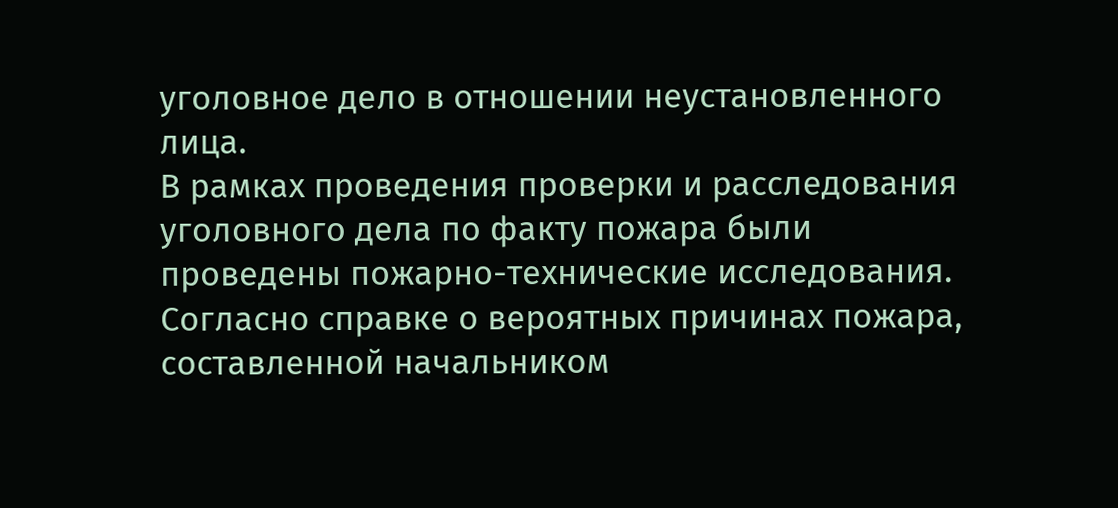уголовное дело в отношении неустановленного лица.
В рамках проведения проверки и расследования уголовного дела по факту пожара были проведены пожарно-технические исследования.
Согласно справке о вероятных причинах пожара, составленной начальником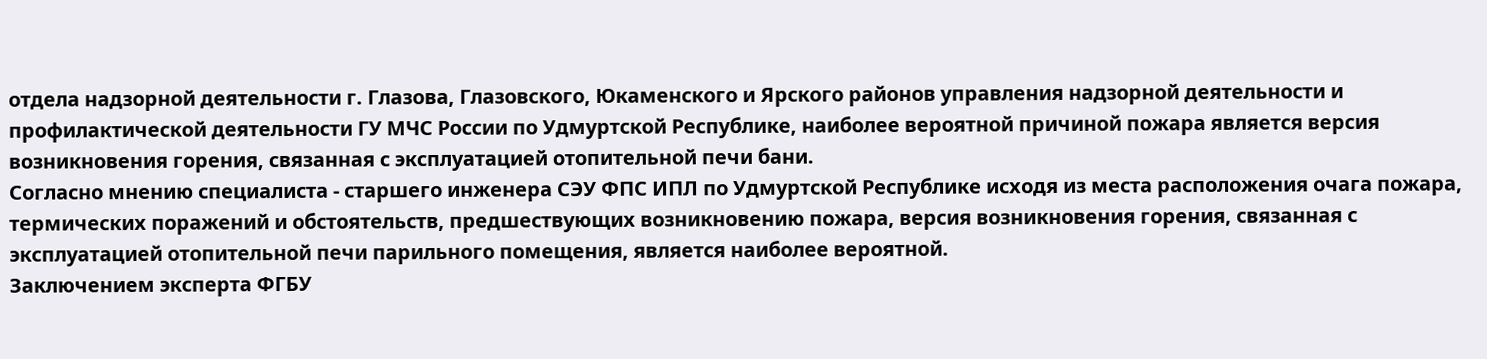отдела надзорной деятельности г. Глазова, Глазовского, Юкаменского и Ярского районов управления надзорной деятельности и профилактической деятельности ГУ МЧС России по Удмуртской Республике, наиболее вероятной причиной пожара является версия возникновения горения, связанная с эксплуатацией отопительной печи бани.
Согласно мнению специалиста - старшего инженера СЭУ ФПС ИПЛ по Удмуртской Республике исходя из места расположения очага пожара, термических поражений и обстоятельств, предшествующих возникновению пожара, версия возникновения горения, связанная с эксплуатацией отопительной печи парильного помещения, является наиболее вероятной.
Заключением эксперта ФГБУ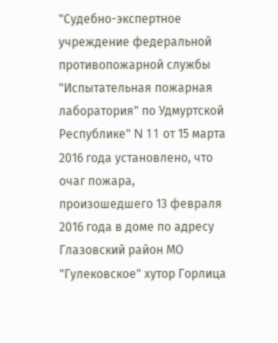"Судебно-экспертное учреждение федеральной противопожарной службы "Испытательная пожарная лаборатория" по Удмуртской Республике" N 11 от 15 марта 2016 года установлено, что очаг пожара, произошедшего 13 февраля 2016 года в доме по адресу Глазовский район МО "Гулековское" хутор Горлица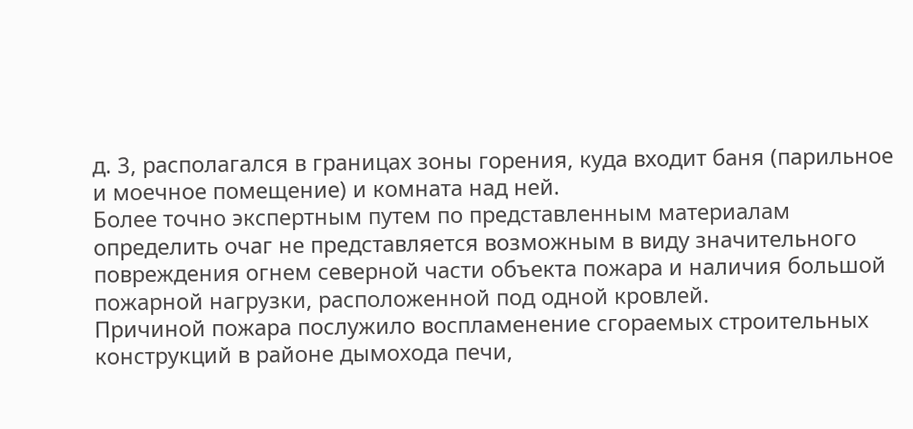д. 3, располагался в границах зоны горения, куда входит баня (парильное и моечное помещение) и комната над ней.
Более точно экспертным путем по представленным материалам определить очаг не представляется возможным в виду значительного повреждения огнем северной части объекта пожара и наличия большой пожарной нагрузки, расположенной под одной кровлей.
Причиной пожара послужило воспламенение сгораемых строительных конструкций в районе дымохода печи,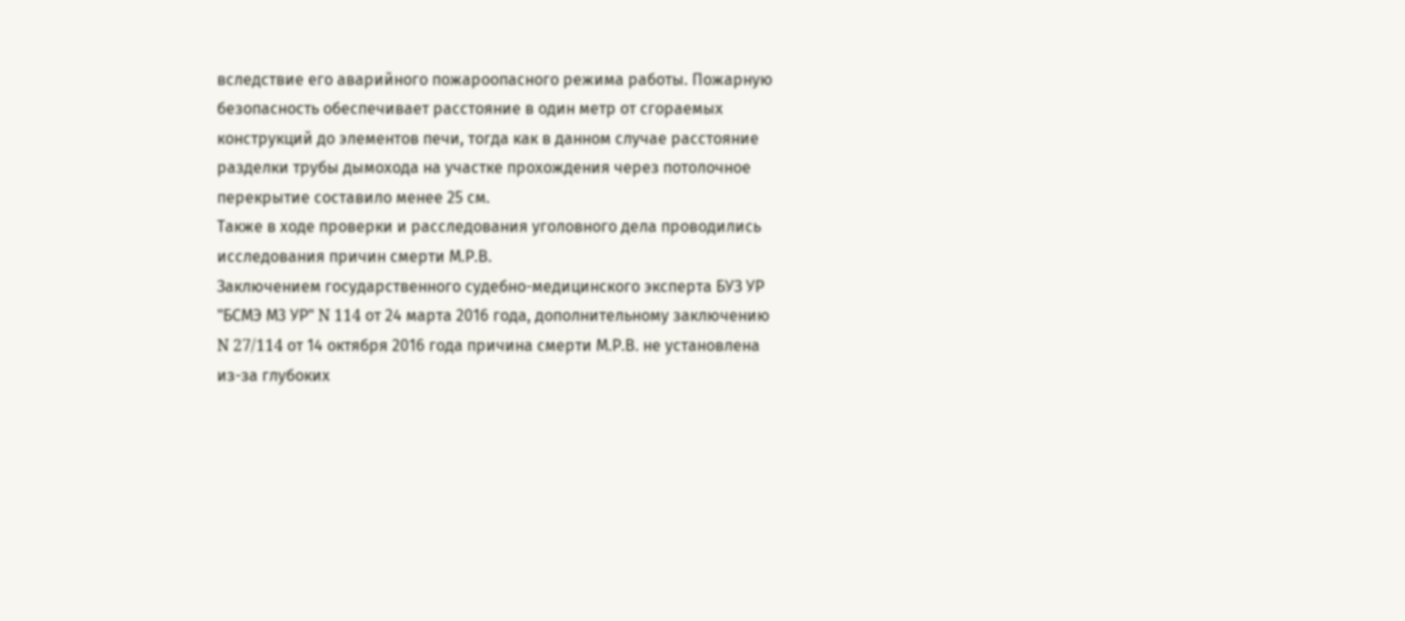вследствие его аварийного пожароопасного режима работы. Пожарную безопасность обеспечивает расстояние в один метр от сгораемых конструкций до элементов печи, тогда как в данном случае расстояние разделки трубы дымохода на участке прохождения через потолочное перекрытие составило менее 25 см.
Также в ходе проверки и расследования уголовного дела проводились исследования причин смерти М.Р.В.
Заключением государственного судебно-медицинского эксперта БУЗ УР "БСМЭ М3 УР" N 114 от 24 марта 2016 года, дополнительному заключению N 27/114 от 14 октября 2016 года причина смерти М.Р.В. не установлена из-за глубоких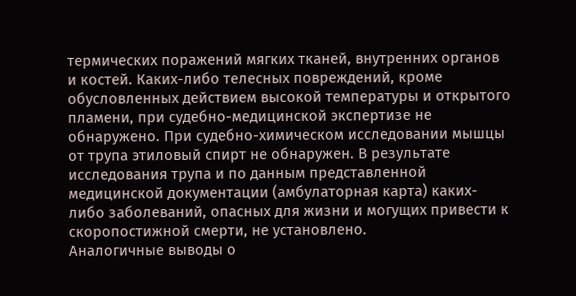термических поражений мягких тканей, внутренних органов и костей. Каких-либо телесных повреждений, кроме обусловленных действием высокой температуры и открытого пламени, при судебно-медицинской экспертизе не обнаружено. При судебно-химическом исследовании мышцы от трупа этиловый спирт не обнаружен. В результате исследования трупа и по данным представленной медицинской документации (амбулаторная карта) каких-либо заболеваний, опасных для жизни и могущих привести к скоропостижной смерти, не установлено.
Аналогичные выводы о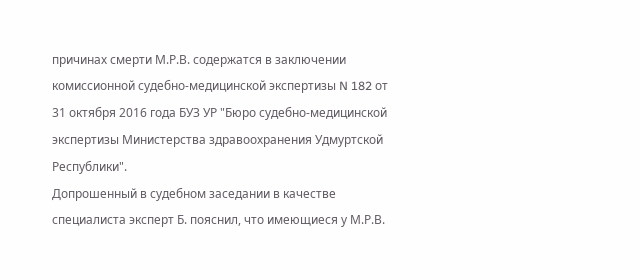причинах смерти М.Р.В. содержатся в заключении комиссионной судебно-медицинской экспертизы N 182 от 31 октября 2016 года БУЗ УР "Бюро судебно-медицинской экспертизы Министерства здравоохранения Удмуртской Республики".
Допрошенный в судебном заседании в качестве специалиста эксперт Б. пояснил, что имеющиеся у М.Р.В.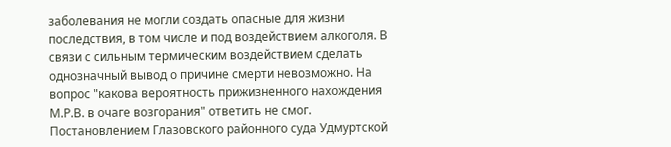заболевания не могли создать опасные для жизни последствия, в том числе и под воздействием алкоголя. В связи с сильным термическим воздействием сделать однозначный вывод о причине смерти невозможно. На вопрос "какова вероятность прижизненного нахождения М.Р.В. в очаге возгорания" ответить не смог.
Постановлением Глазовского районного суда Удмуртской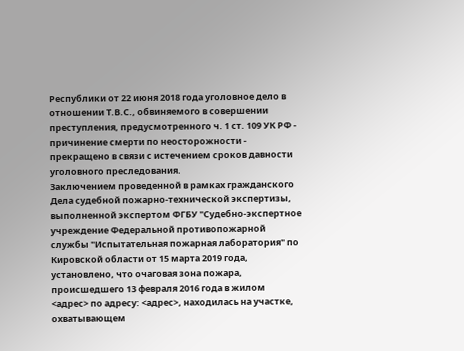Республики от 22 июня 2018 года уголовное дело в отношении Т.В.С., обвиняемого в совершении преступления, предусмотренного ч. 1 ст. 109 УК РФ - причинение смерти по неосторожности - прекращено в связи с истечением сроков давности уголовного преследования.
Заключением проведенной в рамках гражданского Дела судебной пожарно-технической экспертизы, выполненной экспертом ФГБУ "Судебно-экспертное учреждение Федеральной противопожарной службы "Испытательная пожарная лаборатория" по Кировской области от 15 марта 2019 года, установлено, что очаговая зона пожара, происшедшего 13 февраля 2016 года в жилом <адрес> по адресу: <адрес>, находилась на участке, охватывающем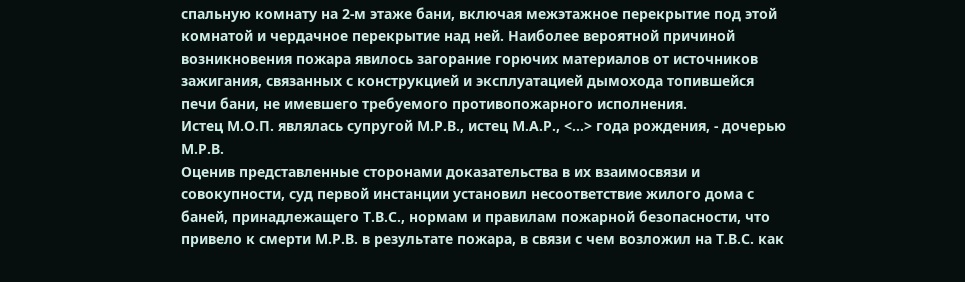спальную комнату на 2-м этаже бани, включая межэтажное перекрытие под этой комнатой и чердачное перекрытие над ней. Наиболее вероятной причиной возникновения пожара явилось загорание горючих материалов от источников зажигания, связанных с конструкцией и эксплуатацией дымохода топившейся печи бани, не имевшего требуемого противопожарного исполнения.
Истец М.О.П. являлась супругой М.Р.В., истец М.А.Р., <...> года рождения, - дочерью М.Р.В.
Оценив представленные сторонами доказательства в их взаимосвязи и совокупности, суд первой инстанции установил несоответствие жилого дома с баней, принадлежащего Т.В.С., нормам и правилам пожарной безопасности, что привело к смерти М.Р.В. в результате пожара, в связи с чем возложил на Т.В.С. как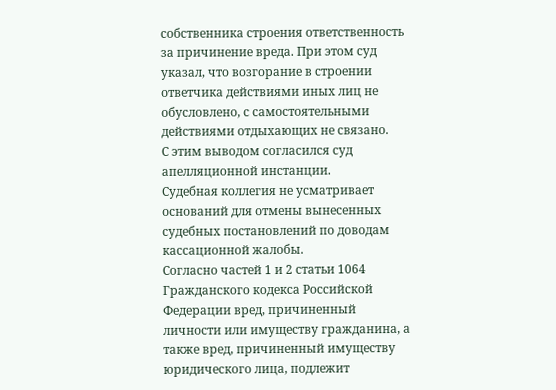собственника строения ответственность за причинение вреда. При этом суд указал, что возгорание в строении ответчика действиями иных лиц не обусловлено, с самостоятельными действиями отдыхающих не связано.
С этим выводом согласился суд апелляционной инстанции.
Судебная коллегия не усматривает оснований для отмены вынесенных судебных постановлений по доводам кассационной жалобы.
Согласно частей 1 и 2 статьи 1064 Гражданского кодекса Российской Федерации вред, причиненный личности или имуществу гражданина, а также вред, причиненный имуществу юридического лица, подлежит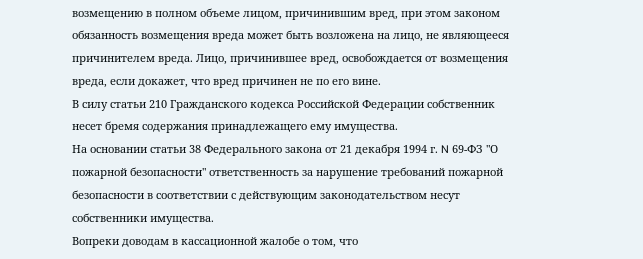возмещению в полном объеме лицом, причинившим вред, при этом законом обязанность возмещения вреда может быть возложена на лицо, не являющееся причинителем вреда. Лицо, причинившее вред, освобождается от возмещения вреда, если докажет, что вред причинен не по его вине.
В силу статьи 210 Гражданского кодекса Российской Федерации собственник несет бремя содержания принадлежащего ему имущества.
На основании статьи 38 Федерального закона от 21 декабря 1994 г. N 69-ФЗ "О пожарной безопасности" ответственность за нарушение требований пожарной безопасности в соответствии с действующим законодательством несут собственники имущества.
Вопреки доводам в кассационной жалобе о том, что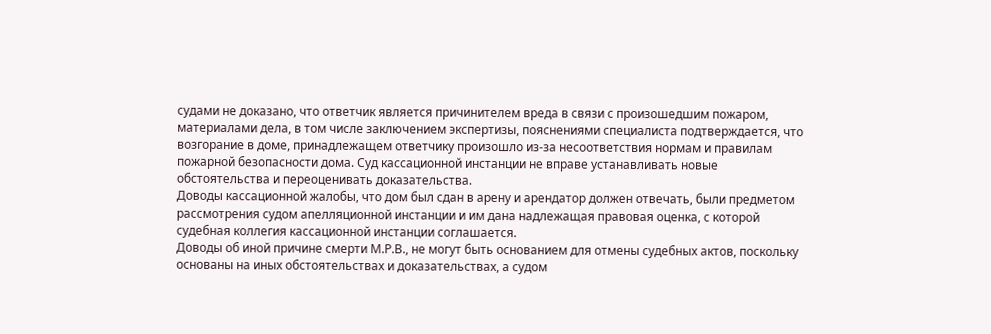судами не доказано, что ответчик является причинителем вреда в связи с произошедшим пожаром, материалами дела, в том числе заключением экспертизы, пояснениями специалиста подтверждается, что возгорание в доме, принадлежащем ответчику произошло из-за несоответствия нормам и правилам пожарной безопасности дома. Суд кассационной инстанции не вправе устанавливать новые обстоятельства и переоценивать доказательства.
Доводы кассационной жалобы, что дом был сдан в арену и арендатор должен отвечать, были предметом рассмотрения судом апелляционной инстанции и им дана надлежащая правовая оценка, с которой судебная коллегия кассационной инстанции соглашается.
Доводы об иной причине смерти М.Р.В., не могут быть основанием для отмены судебных актов, поскольку основаны на иных обстоятельствах и доказательствах, а судом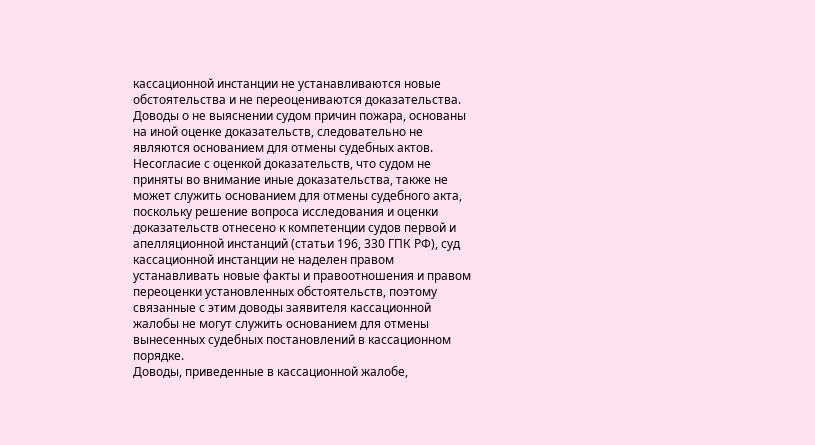кассационной инстанции не устанавливаются новые обстоятельства и не переоцениваются доказательства.
Доводы о не выяснении судом причин пожара, основаны на иной оценке доказательств, следовательно не являются основанием для отмены судебных актов.
Несогласие с оценкой доказательств, что судом не приняты во внимание иные доказательства, также не может служить основанием для отмены судебного акта, поскольку решение вопроса исследования и оценки доказательств отнесено к компетенции судов первой и апелляционной инстанций (статьи 196, 330 ГПК РФ), суд кассационной инстанции не наделен правом устанавливать новые факты и правоотношения и правом переоценки установленных обстоятельств, поэтому связанные с этим доводы заявителя кассационной жалобы не могут служить основанием для отмены вынесенных судебных постановлений в кассационном порядке.
Доводы, приведенные в кассационной жалобе,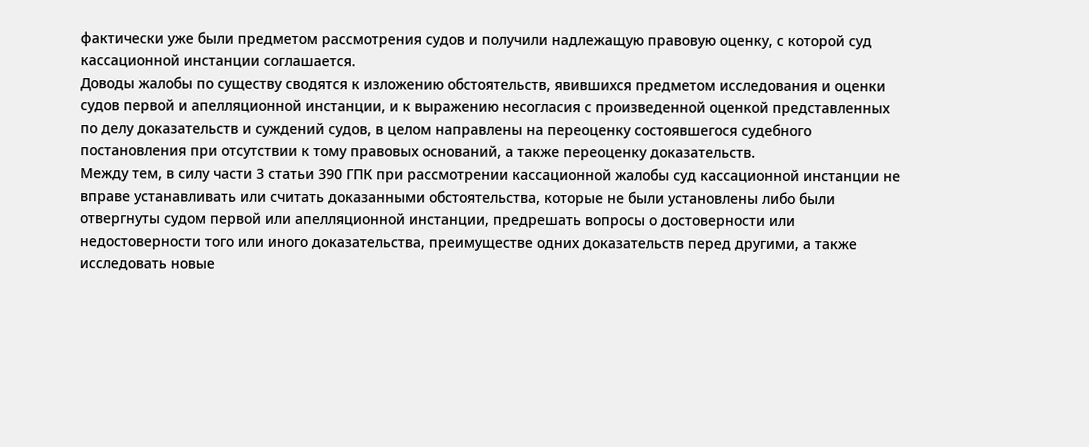фактически уже были предметом рассмотрения судов и получили надлежащую правовую оценку, с которой суд кассационной инстанции соглашается.
Доводы жалобы по существу сводятся к изложению обстоятельств, явившихся предметом исследования и оценки судов первой и апелляционной инстанции, и к выражению несогласия с произведенной оценкой представленных по делу доказательств и суждений судов, в целом направлены на переоценку состоявшегося судебного постановления при отсутствии к тому правовых оснований, а также переоценку доказательств.
Между тем, в силу части 3 статьи 390 ГПК при рассмотрении кассационной жалобы суд кассационной инстанции не вправе устанавливать или считать доказанными обстоятельства, которые не были установлены либо были отвергнуты судом первой или апелляционной инстанции, предрешать вопросы о достоверности или недостоверности того или иного доказательства, преимуществе одних доказательств перед другими, а также исследовать новые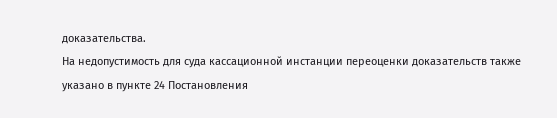доказательства.
На недопустимость для суда кассационной инстанции переоценки доказательств также указано в пункте 24 Постановления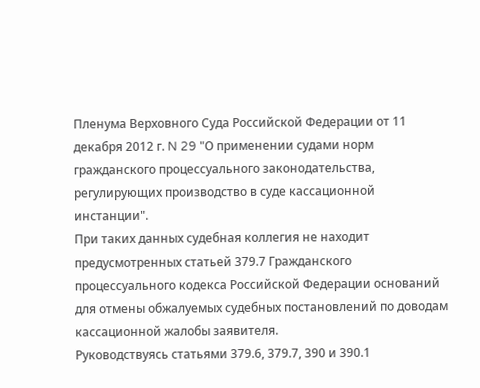Пленума Верховного Суда Российской Федерации от 11 декабря 2012 г. N 29 "О применении судами норм гражданского процессуального законодательства, регулирующих производство в суде кассационной инстанции".
При таких данных судебная коллегия не находит предусмотренных статьей 379.7 Гражданского процессуального кодекса Российской Федерации оснований для отмены обжалуемых судебных постановлений по доводам кассационной жалобы заявителя.
Руководствуясь статьями 379.6, 379.7, 390 и 390.1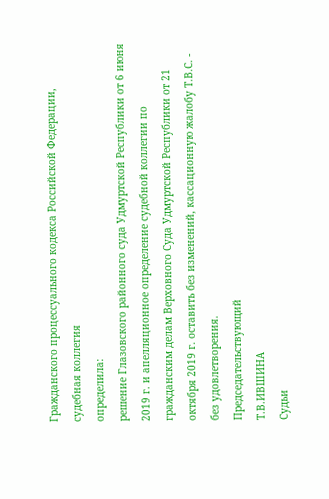Гражданского процессуального кодекса Российской Федерации, судебная коллегия
определила:
решение Глазовского районного суда Удмуртской Республики от 6 июня 2019 г. и апелляционное определение судебной коллегии по гражданским делам Верховного Суда Удмуртской Республики от 21 октября 2019 г. оставить без изменений, кассационную жалобу Т.В.С. - без удовлетворения.
Председательствующий
Т.В.ИВШИНА
Судьи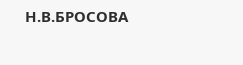Н.В.БРОСОВА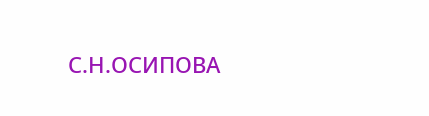С.Н.ОСИПОВА